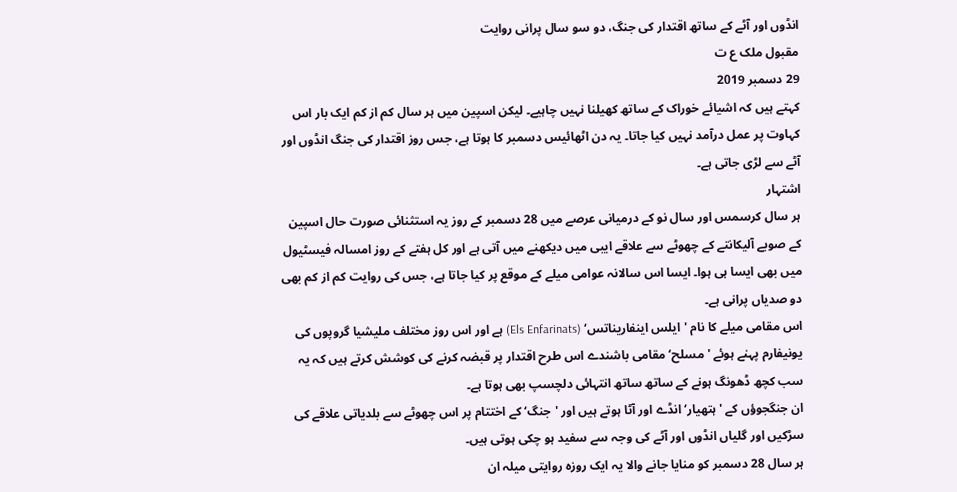انڈوں اور آٹے کے ساتھ اقتدار کی جنگ، دو سو سال پرانی روایت
مقبول ملک ع ت
29 دسمبر 2019
کہتے ہیں کہ اشیائے خوراک کے ساتھ کھیلنا نہیں چاہیے۔ لیکن اسپین میں ہر سال کم از کم ایک بار اس کہاوت پر عمل درآمد نہیں کیا جاتا۔ یہ دن اٹھائیس دسمبر کا ہوتا ہے، جس روز اقتدار کی جنگ انڈوں اور آٹے سے لڑی جاتی ہے۔
اشتہار
ہر سال کرسمس اور سال نو کے درمیانی عرصے میں 28 دسمبر کے روز یہ استثنائی صورت حال اسپین کے صوبے آلیکانتے کے چھوٹے سے علاقے ایبی میں دیکھنے میں آتی ہے اور کل ہفتے کے روز امسالہ فیسٹیول میں بھی ایسا ہی ہوا۔ ایسا اس سالانہ عوامی میلے کے موقع پر کیا جاتا ہے، جس کی روایت کم از کم بھی دو صدیاں پرانی ہے۔
اس مقامی میلے کا نام 'ایلس اینفاریناتس‘ (Els Enfarinats) ہے اور اس روز مختلف ملیشیا گروپوں کی یونیفارم پہنے ہوئے 'مسلح‘ مقامی باشندے اس طرح اقتدار پر قبضہ کرنے کی کوشش کرتے ہیں کہ یہ سب کچھ ڈھونگ ہونے کے ساتھ ساتھ انتہائی دلچسپ بھی ہوتا ہے۔
ان جنگجوؤں کے 'ہتھیار‘ انڈے اور آٹا ہوتے ہیں اور 'جنگ‘ کے اختتام پر اس چھوٹے سے بلدیاتی علاقے کی سڑکیں اور گلیاں انڈوں اور آٹے کی وجہ سے سفید ہو چکی ہوتی ہیں۔
ہر سال 28 دسمبر کو منایا جانے والا یہ ایک روزہ روایتی میلہ ان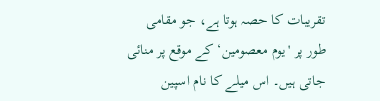تقریبات کا حصہ ہوتا ہے، جو مقامی طور پر 'یوم معصومین‘ کے موقع پر منائی جاتی ہیں۔ اس میلے کا نام اسپین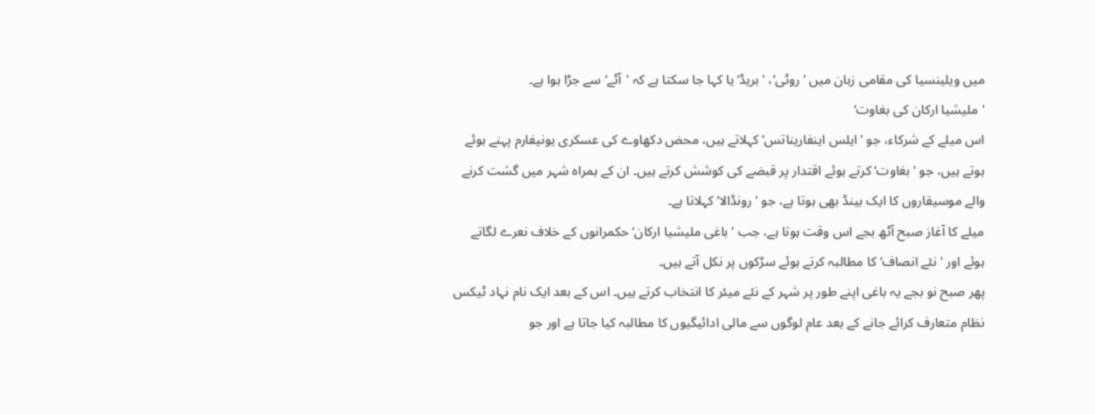میں ویلینسیا کی مقامی زبان میں 'روٹی‘، 'بریڈ‘ یا کہا جا سکتا ہے کہ 'آٹے‘ سے جڑا ہوا ہے۔
'ملیشیا ارکان کی بغاوت‘
اس میلے کے شرکاء، جو 'ایلس اینفاریناتس‘ کہلاتے ہیں، محض دکھاوے کی عسکری یونیفارم پہنے ہوئے ہوتے ہیں، جو 'بغاوت‘ کرتے ہوئے اقتدار پر قبضے کی کوشش کرتے ہیں۔ ان کے ہمراہ شہر میں گشت کرنے والے موسیقاروں کا ایک بینڈ بھی ہوتا ہے، جو 'رونڈالا‘ کہلاتا ہے۔
میلے کا آغاز صبح آٹھ بجے اس وقت ہوتا ہے، جب 'باغی ملیشیا ارکان‘ حکمرانوں کے خلاف نعرے لگاتے ہوئے اور 'نئے انصاف‘ کا مطالبہ کرتے ہوئے سڑکوں پر نکل آتے ہیں۔
پھر صبح نو بجے یہ باغی اپنے طور پر شہر کے نئے میئر کا انتخاب کرتے ہیں۔ اس کے بعد ایک نام نہاد ٹیکس نظام متعارف کرائے جانے کے بعد عام لوگوں سے مالی ادائیگیوں کا مطالبہ کیا جاتا ہے اور جو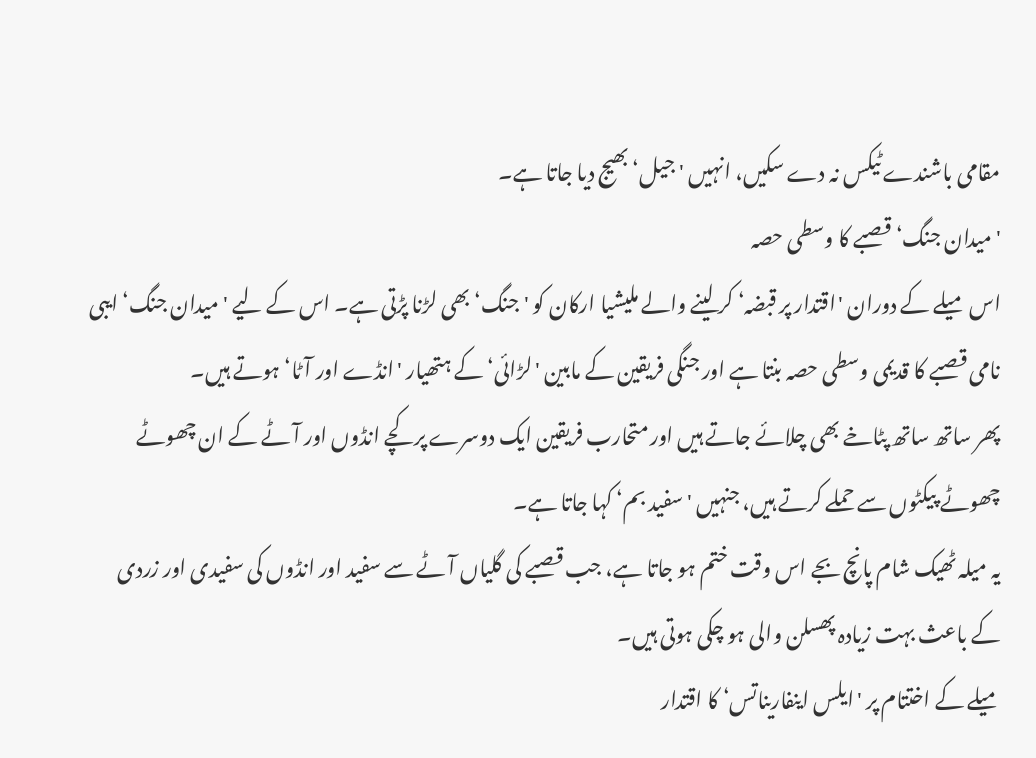مقامی باشندے ٹیکس نہ دے سکیں، انہیں 'جیل‘ بھیج دیا جاتا ہے۔
'میدان جنگ‘ قصبے کا وسطی حصہ
اس میلے کے دوران 'اقتدار پر قبضہ‘ کر لینے والے ملیشیا ارکان کو 'جنگ‘ بھی لڑنا پڑتی ہے۔ اس کے لیے 'میدان جنگ‘ ایبی نامی قصبے کا قدیمی وسطی حصہ بنتا ہے اور جنگی فریقین کے مابین 'لڑائی‘ کے ہتھیار 'انڈے اور آٹا‘ ہوتے ہیں۔
پھر ساتھ ساتھ پٹاخے بھی چلائے جاتے ہیں اور متحارب فریقین ایک دوسرے پر کچے انڈوں اور آٹے کے ان چھوٹے چھوٹے پیکٹوں سے حملے کرتے ہیں، جنہیں 'سفید بم‘ کہا جاتا ہے۔
یہ میلہ ٹھیک شام پانچ بجے اس وقت ختم ہو جاتا ہے، جب قصبے کی گلیاں آٹے سے سفید اور انڈوں کی سفیدی اور زردی کے باعث بہت زیادہ پھسلن والی ہو چکی ہوتی ہیں۔
میلے کے اختتام پر 'ایلس اینفاریناتس‘ کا اقتدار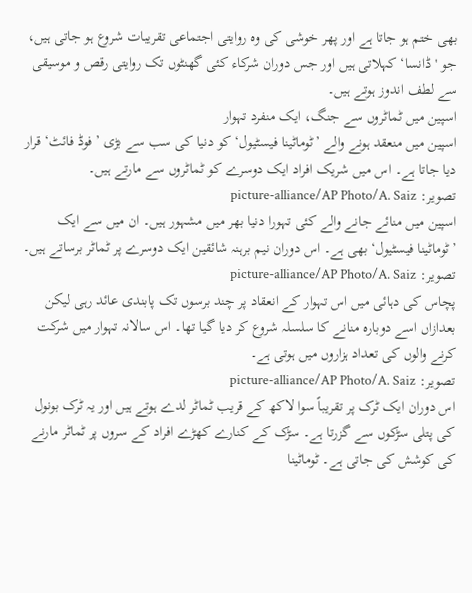بھی ختم ہو جاتا ہے اور پھر خوشی کی وہ روایتی اجتماعی تقریبات شروع ہو جاتی ہیں، جو 'ڈانسا‘ کہلاتی ہیں اور جس دوران شرکاء کئی گھنٹوں تک روایتی رقص و موسیقی سے لطف اندوز ہوتے ہیں۔
اسپین میں ٹماٹروں سے جنگ، ایک منفرد تہوار
اسپین میں منعقد ہونے والے ’ٹوماٹینا فیسٹیول‘ کو دنیا کی سب سے بڑی ’فوڈ فائٹ‘ قرار دیا جاتا ہے۔ اس میں شریک افراد ایک دوسرے کو ٹماٹروں سے مارتے ہیں۔
تصویر: picture-alliance/AP Photo/A. Saiz
اسپین میں منائے جانے والے کئی تہورا دنیا بھر میں مشہور ہیں۔ ان میں سے ایک ’ٹوماٹینا فیسٹیول‘ بھی ہے۔ اس دوران نیم برہنہ شائقین ایک دوسرے پر ٹماٹر برساتے ہیں۔
تصویر: picture-alliance/AP Photo/A. Saiz
پچاس کی دہائی میں اس تہوار کے انعقاد پر چند برسوں تک پابندی عائد رہی لیکن بعدازاں اسے دوبارہ منانے کا سلسلہ شروع کر دیا گیا تھا۔ اس سالانہ تہوار میں شرکت کرنے والوں کی تعداد ہزاروں میں ہوتی ہے۔
تصویر: picture-alliance/AP Photo/A. Saiz
اس دوران ایک ٹرک پر تقریباً سوا لاکھ کے قریب ٹماٹر لدے ہوتے ہیں اور یہ ٹرک بونول کی پتلی سڑکوں سے گزرتا ہے۔ سڑک کے کنارے کھڑے افراد کے سروں پر ٹماٹر مارنے کی کوشش کی جاتی ہے۔ ٹوماٹینا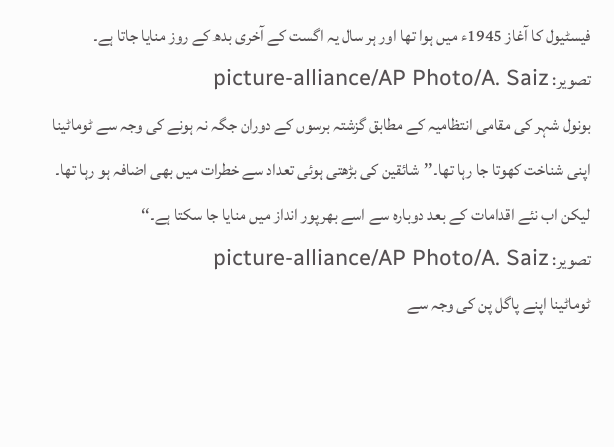فیسٹیول کا آغاز 1945ء میں ہوا تھا اور ہر سال یہ اگست کے آخری بدھ کے روز منایا جاتا ہے۔
تصویر: picture-alliance/AP Photo/A. Saiz
بونول شہر کی مقامی انتظامیہ کے مطابق گزشتہ برسوں کے دوران جگہ نہ ہونے کی وجہ سے ٹوماٹینا اپنی شناخت کھوتا جا رہا تھا۔’’شائقین کی بڑھتی ہوئی تعداد سے خطرات میں بھی اضافہ ہو رہا تھا۔ لیکن اب نئے اقدامات کے بعد دوبارہ سے اسے بھرپور انداز میں منایا جا سکتا ہے۔‘‘
تصویر: picture-alliance/AP Photo/A. Saiz
ٹوماٹینا اپنے پاگل پن کی وجہ سے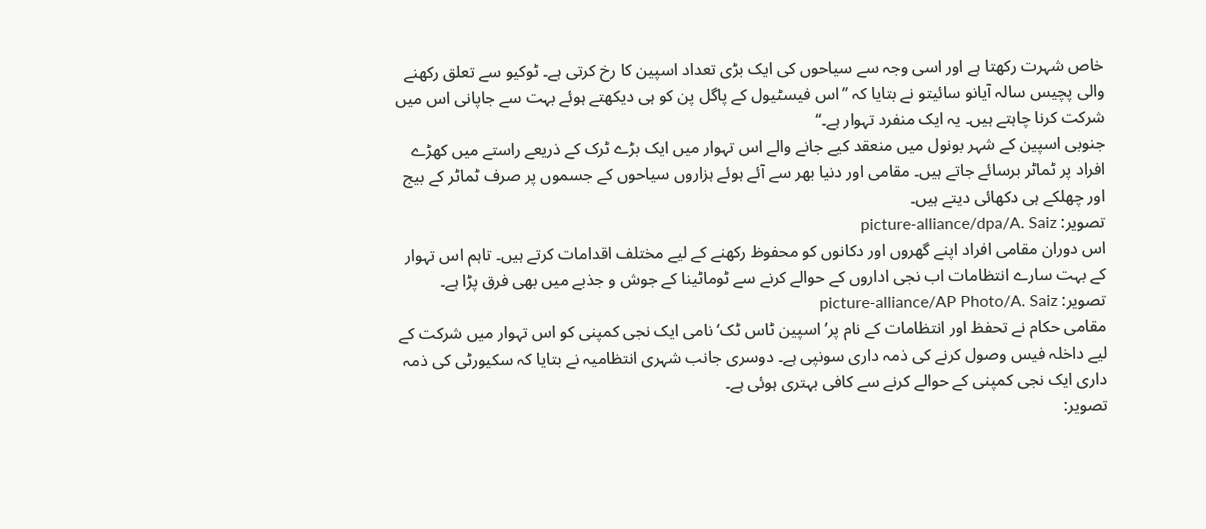خاص شہرت رکھتا ہے اور اسی وجہ سے سیاحوں کی ایک بڑی تعداد اسپین کا رخ کرتی ہے۔ ٹوکیو سے تعلق رکھنے والی پچیس سالہ آیانو سائیتو نے بتایا کہ ’’اس فیسٹیول کے پاگل پن کو ہی دیکھتے ہوئے بہت سے جاپانی اس میں شرکت کرنا چاہتے ہیں۔ یہ ایک منفرد تہوار ہے۔‘‘
جنوبی اسپین کے شہر بونول میں منعقد کیے جانے والے اس تہوار میں ایک بڑے ٹرک کے ذریعے راستے میں کھڑے افراد پر ٹماٹر برسائے جاتے ہیں۔ مقامی اور دنیا بھر سے آئے ہوئے ہزاروں سیاحوں کے جسموں پر صرف ٹماٹر کے بیج اور چھلکے ہی دکھائی دیتے ہیں۔
تصویر: picture-alliance/dpa/A. Saiz
اس دوران مقامی افراد اپنے گھروں اور دکانوں کو محفوظ رکھنے کے لیے مختلف اقدامات کرتے ہیں۔ تاہم اس تہوار کے بہت سارے انتظامات اب نجی اداروں کے حوالے کرنے سے ٹوماٹینا کے جوش و جذبے میں بھی فرق پڑا ہے۔
تصویر: picture-alliance/AP Photo/A. Saiz
مقامی حکام نے تحفظ اور انتظامات کے نام پر’اسپین ٹاس ٹک‘ نامی ایک نجی کمپنی کو اس تہوار میں شرکت کے لیے داخلہ فیس وصول کرنے کی ذمہ داری سونپی ہے۔ دوسری جانب شہری انتظامیہ نے بتایا کہ سکیورٹی کی ذمہ داری ایک نجی کمپنی کے حوالے کرنے سے کافی بہتری ہوئی ہے۔
تصویر: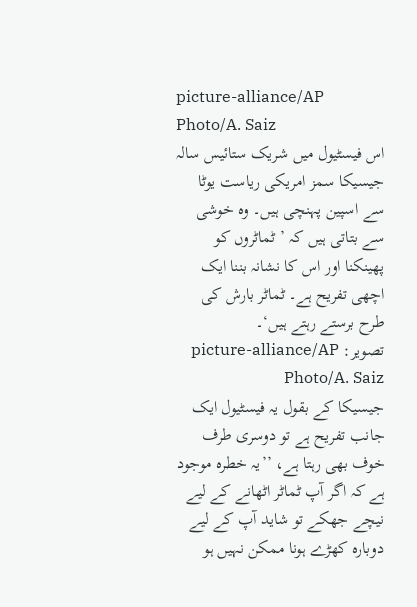picture-alliance/AP Photo/A. Saiz
اس فیسٹیول میں شریک ستائیس سالہ جیسیکا سمز امریکی ریاست یوٹا سے اسپین پہنچی ہیں۔ وہ خوشی سے بتاتی ہیں کہ ’ٹماٹروں کو پھینکنا اور اس کا نشانہ بننا ایک اچھی تفریح ہے۔ ٹماٹر بارش کی طرح برستے رہتے ہیں‘۔
تصویر: picture-alliance/AP Photo/A. Saiz
جیسیکا کے بقول یہ فیسٹیول ایک جانب تفریح ہے تو دوسری طرف خوف بھی رہتا ہے، ’’یہ خطرہ موجود ہے کہ اگر آپ ٹماٹر اٹھانے کے لیے نیچے جھکے تو شاید آپ کے لیے دوبارہ کھڑے ہونا ممکن نہیں ہو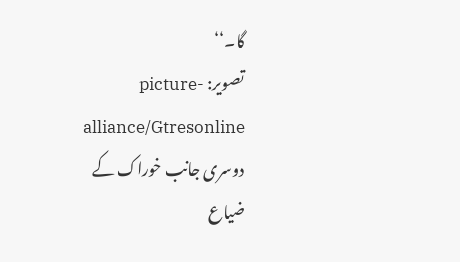گا۔‘‘
تصویر: picture-alliance/Gtresonline
دوسری جانب خوراک کے ضیاع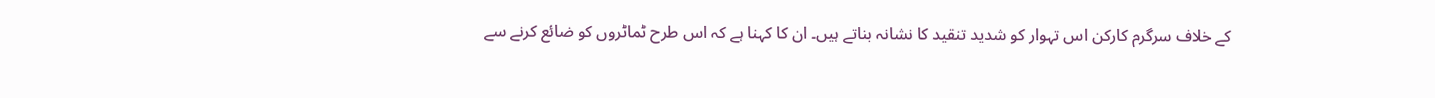کے خلاف سرگرم کارکن اس تہوار کو شدید تنقید کا نشانہ بناتے ہیں۔ ان کا کہنا ہے کہ اس طرح ٹماٹروں کو ضائع کرنے سے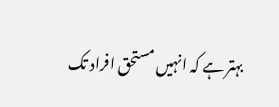بہتر ہے کہ انہیں مستحق افراد تک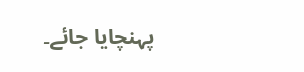پہنچایا جائے۔